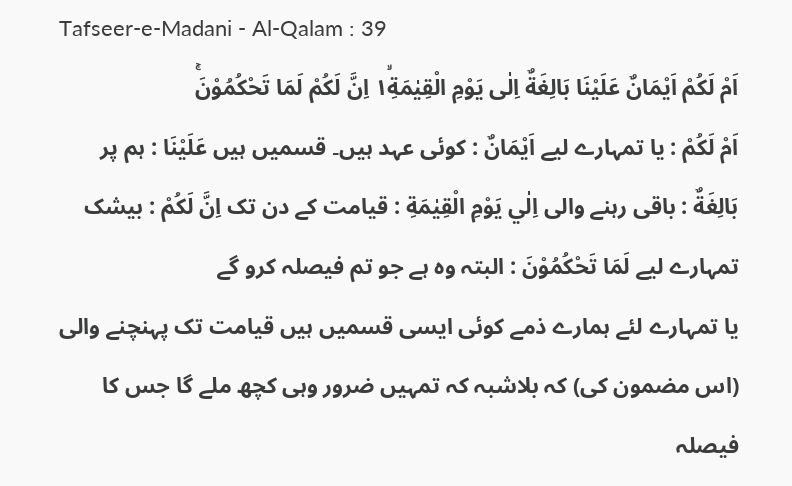Tafseer-e-Madani - Al-Qalam : 39
اَمْ لَكُمْ اَیْمَانٌ عَلَیْنَا بَالِغَةٌ اِلٰى یَوْمِ الْقِیٰمَةِ١ۙ اِنَّ لَكُمْ لَمَا تَحْكُمُوْنَۚ
اَمْ لَكُمْ : یا تمہارے لیے اَيْمَانٌ : کوئی عہد ہیں۔ قسمیں ہیں عَلَيْنَا : ہم پر بَالِغَةٌ : باقی رہنے والی اِلٰي يَوْمِ الْقِيٰمَةِ : قیامت کے دن تک اِنَّ لَكُمْ : بیشک تمہارے لیے لَمَا تَحْكُمُوْنَ : البتہ وہ ہے جو تم فیصلہ کرو گے
یا تمہارے لئے ہمارے ذمے کوئی ایسی قسمیں ہیں قیامت تک پہنچنے والی (اس مضمون کی) کہ بلاشبہ کہ تمہیں ضرور وہی کچھ ملے گا جس کا فیصلہ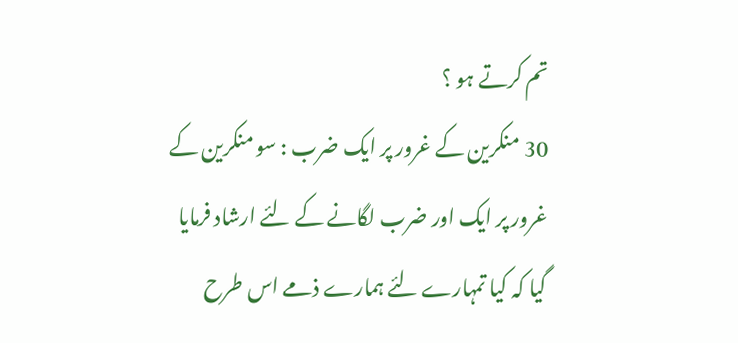تم کرتے ہو ؟
30 منکرین کے غرور پر ایک ضرب : سو منکرین کے غرور پر ایک اور ضرب لگانے کے لئے ارشاد فرمایا گیا کہ کیا تمہارے لئے ہمارے ذمے اس طرح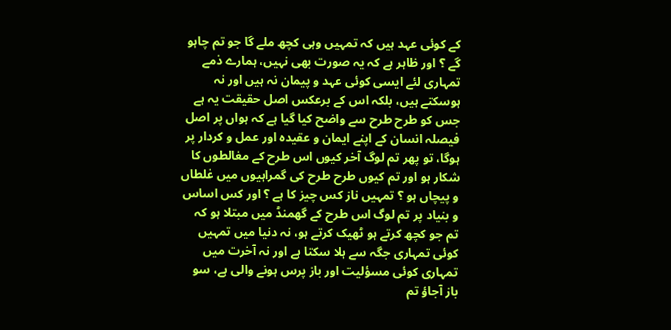کے کوئی عہد ہیں کہ تمہیں وہی کچھ ملے گا جو تم چاہو گے ؟ اور ظاہر ہے کہ یہ صورت بھی نہیں، ہمارے ذمے تمہاری لئے ایسی کوئی عہد و پیمان نہ ہیں اور نہ ہوسکتے ہیں، بلکہ اس کے برعکس اصل حقیقت یہ ہے جس کو طرح طرح سے واضح کیا گیا ہے کہ ہواں پر اصل فیصلہ انسان کے اپنے ایمان و عقیدہ اور عمل و کردار پر ہوگا، تو پھر تم لوگ آخر کیوں اس طرح کے مغالطوں کا شکار ہو اور تم کیوں طرح طرح کی گمراہیوں میں غلطاں و پیچاں ہو ؟ تمہیں ناز کس چیز کا ہے ؟ اور کس اساس و بنیاد پر تم لوگ اس طرح کے گھمنڈ میں مبتلا ہو کہ تم جو کچھ کرتے ہو ٹھیک کرتے ہو، نہ دنیا میں تمہیں کوئی تمہاری جگہ سے ہلا سکتا ہے اور نہ آخرت میں تمہاری کوئی مسؤلیت اور باز پرس ہونے والی ہے، سو باز آجاؤ تم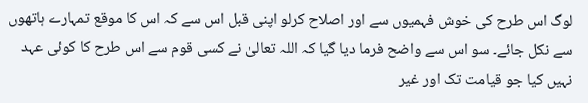لوگ اس طرح کی خوش فہمیوں سے اور اصلاح کرلو اپنی قبل اس سے کہ اس کا موقع تمہارے ہاتھوں سے نکل جائے۔ سو اس سے واضح فرما دیا گیا کہ اللہ تعالیٰ نے کسی قوم سے اس طرح کا کوئی عہد نہیں کیا جو قیامت تک اور غیر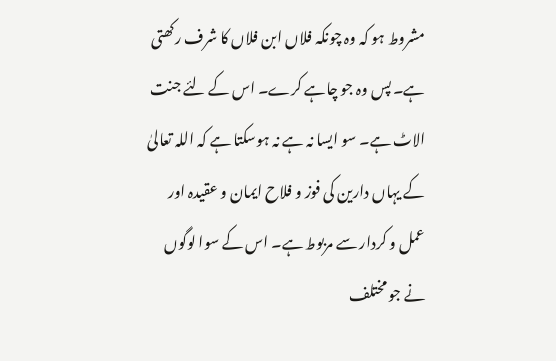مشروط ہو کہ وہ چونکہ فلاں ابن فلاں کا شرف رکھتی ہے۔ پس وہ جو چاہے کرے۔ اس کے لئے جنت الاٹ ہے۔ سو ایسا نہ ہے نہ ہوسکتا ہے کہ اللہ تعالیٰ کے یہاں دارین کی فوز و فلاح ایمان و عقیدہ اور عمل و کردار سے مربوط ہے۔ اس کے سوا لوگوں نے جو مختلف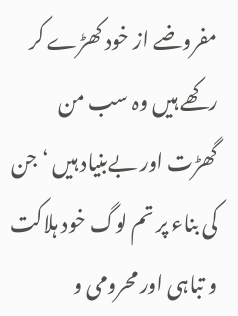مفروضے از خود کھڑے کر رکھے ہیں وہ سب من گھڑت اور بےبنیاد ہیں ‘ جن کی بناء پر تم لوگ خود ہلاکت و تباہی اور محرومی و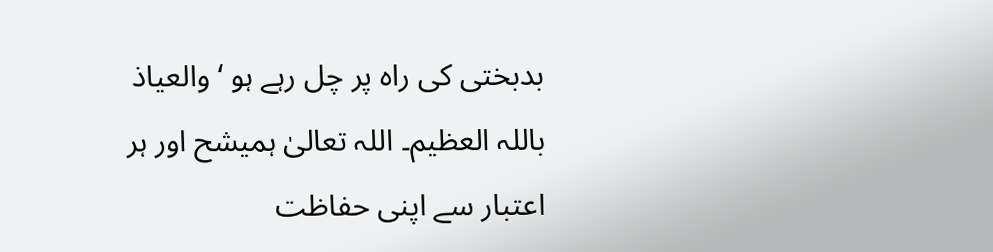بدبختی کی راہ پر چل رہے ہو ‘ والعیاذ باللہ العظیم۔ اللہ تعالیٰ ہمیشح اور ہر اعتبار سے اپنی حفاظت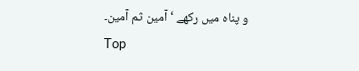و پناہ میں رکھے ‘ آمین ثم آمین۔
Top